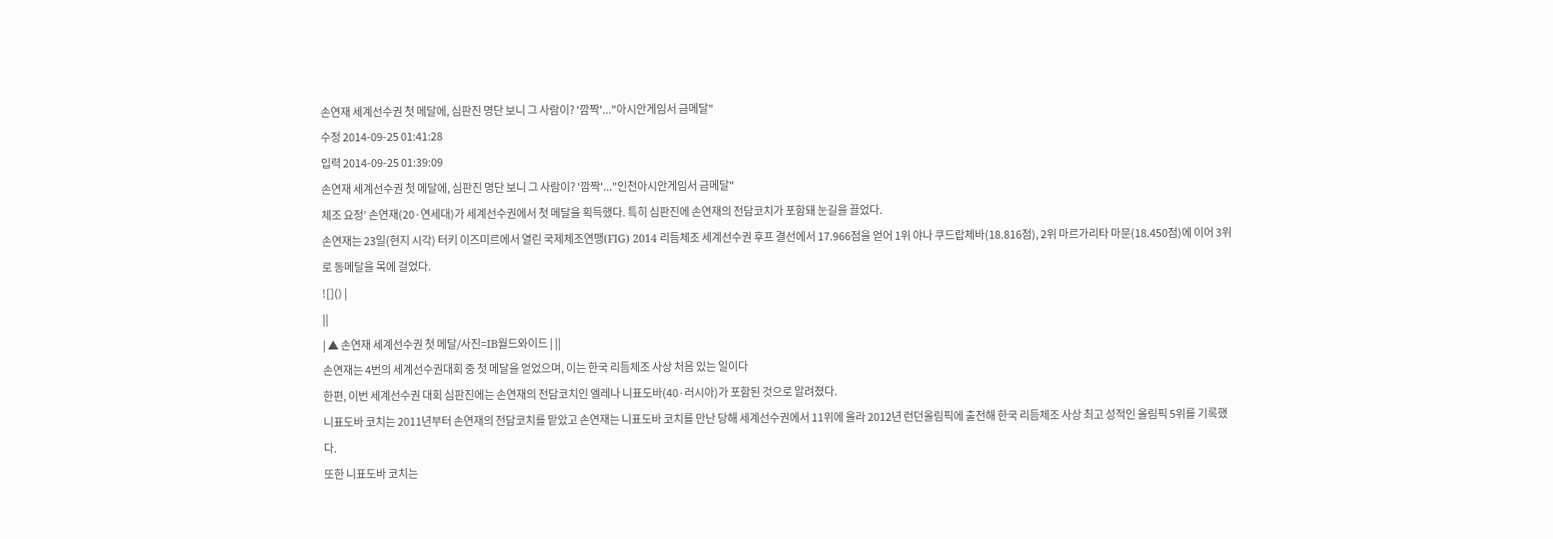손연재 세계선수권 첫 메달에, 심판진 명단 보니 그 사람이? '깜짝'..."아시안게임서 금메달"
수정 2014-09-25 01:41:28
입력 2014-09-25 01:39:09
손연재 세계선수권 첫 메달에, 심판진 명단 보니 그 사람이? '깜짝'..."인천아시안게임서 금메달"
체조 요정’ 손연재(20·연세대)가 세계선수권에서 첫 메달을 획득했다. 특히 심판진에 손연재의 전담코치가 포함돼 눈길을 끌었다.
손연재는 23일(현지 시각) 터키 이즈미르에서 열린 국제체조연맹(FIG) 2014 리듬체조 세계선수권 후프 결선에서 17.966점을 얻어 1위 야나 쿠드랍체바(18.816점), 2위 마르가리타 마문(18.450점)에 이어 3위로 동메달을 목에 걸었다.
![]() |
||
| ▲ 손연재 세계선수권 첫 메달/사진=IB월드와이드 | ||
손연재는 4번의 세계선수권대회 중 첫 메달을 얻었으며, 이는 한국 리듬체조 사상 처음 있는 일이다
한편, 이번 세계선수권 대회 심판진에는 손연재의 전담코치인 엘레나 니표도바(40·러시아)가 포함된 것으로 알려졌다.
니표도바 코치는 2011년부터 손연재의 전담코치를 맡았고 손연재는 니표도바 코치를 만난 당해 세계선수권에서 11위에 올라 2012년 런던올림픽에 출전해 한국 리듬체조 사상 최고 성적인 올림픽 5위를 기록했다.
또한 니표도바 코치는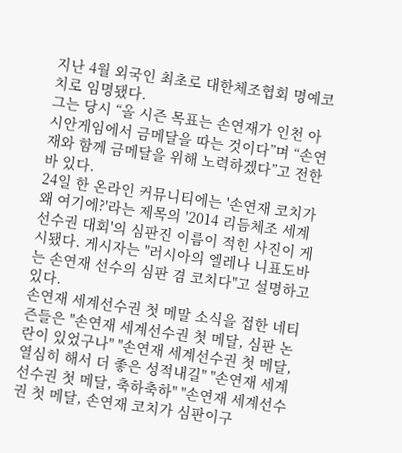지난 4월 외국인 최초로 대한체조협회 명예코치로 임명됐다.
그는 당시 “올 시즌 목표는 손연재가 인천 아시안게임에서 금메달을 따는 것이다”며 “손연재와 함께 금메달을 위해 노력하겠다”고 전한 바 있다.
24일 한 온라인 커뮤니티에는 '손연재 코치가 왜 여기에?'라는 제목의 '2014 리듬체조 세계선수권 대회'의 심판진 이름이 적힌 사진이 게시됐다. 게시자는 "러시아의 엘레나 니표도바는 손연재 선수의 심판 겸 코치다"고 설명하고 있다.
손연재 세계선수권 첫 메말 소식을 접한 네티즌들은 "손연재 세계선수권 첫 메달, 심판 논란이 있었구나" "손연재 세계선수권 첫 메달, 열심히 해서 더 좋은 성적내길" "손연재 세계선수권 첫 메달, 축하축하" "손연재 세계선수권 첫 메달, 손연재 코치가 심판이구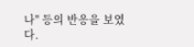나" 등의 반응을 보였다.